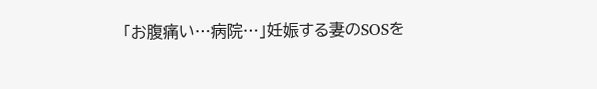「お腹痛い…病院…」妊娠する妻のSOSを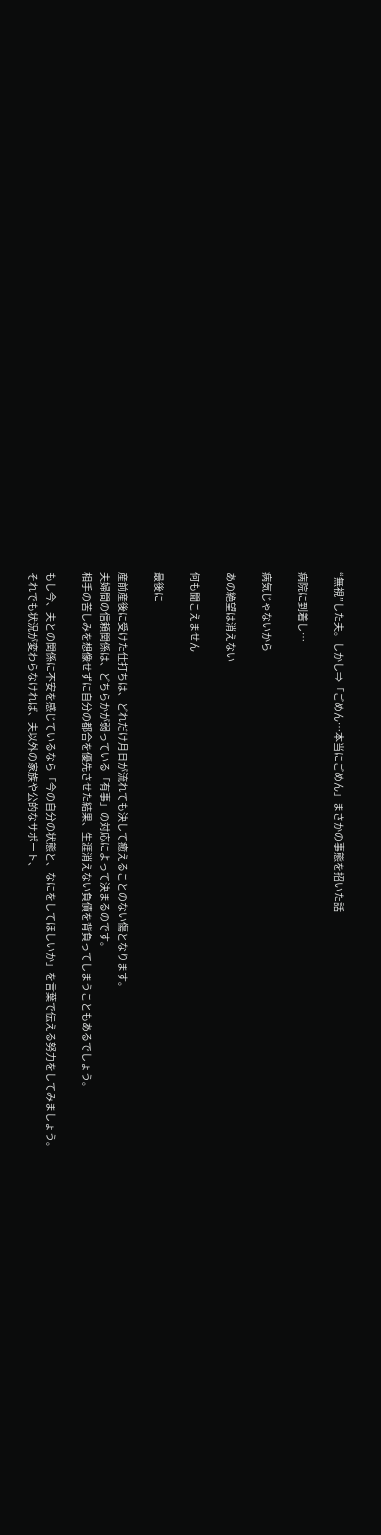“無視”した夫。しかし⇒「ごめん…本当にごめん」まさかの事態を招いた話

病院に到着し…

病気じゃないから

あの絶望は消えない

何も聞こえません

最後に

産前産後に受けた仕打ちは、どれだけ月日が流れても決して癒えることのない傷となります。
夫婦間の信頼関係は、どちらかが弱っている「有事」の対応によって決まるのです。
相手の苦しみを想像せずに自分の都合を優先させた結果、生涯消えない負債を背負ってしまうこともあるでしょう。

もし今、夫との関係に不安を感じているなら「今の自分の状態と、なにをしてほしいか」を言葉で伝える努力をしてみましょう。
それでも状況が変わらなければ、夫以外の家族や公的なサポート、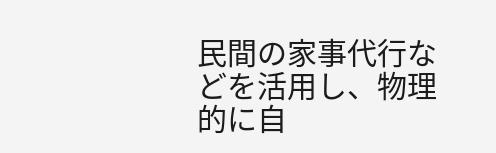民間の家事代行などを活用し、物理的に自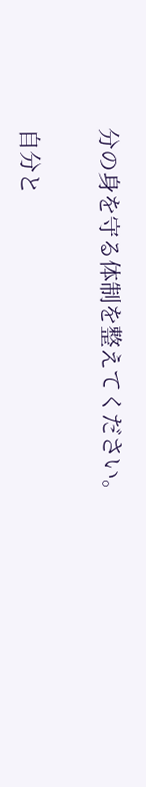分の身を守る体制を整えてください。

自分と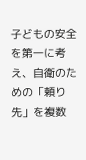子どもの安全を第一に考え、自衛のための「頼り先」を複数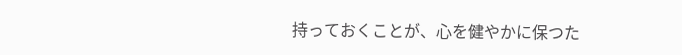持っておくことが、心を健やかに保つた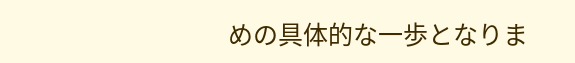めの具体的な一歩となりま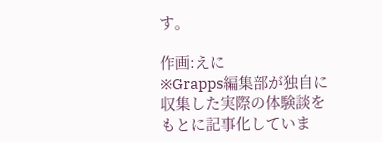す。

作画:えに
※Grapps編集部が独自に収集した実際の体験談をもとに記事化していま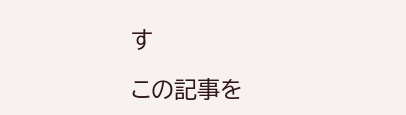す

この記事を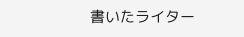書いたライター